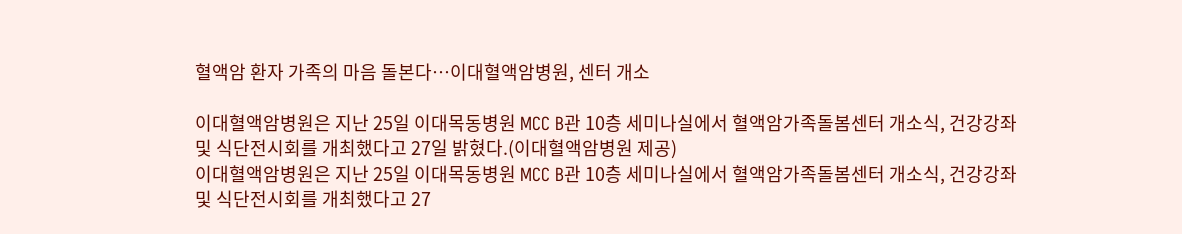혈액암 환자 가족의 마음 돌본다…이대혈액암병원, 센터 개소

이대혈액암병원은 지난 25일 이대목동병원 MCC B관 10층 세미나실에서 혈액암가족돌봄센터 개소식, 건강강좌 및 식단전시회를 개최했다고 27일 밝혔다.(이대혈액암병원 제공)
이대혈액암병원은 지난 25일 이대목동병원 MCC B관 10층 세미나실에서 혈액암가족돌봄센터 개소식, 건강강좌 및 식단전시회를 개최했다고 27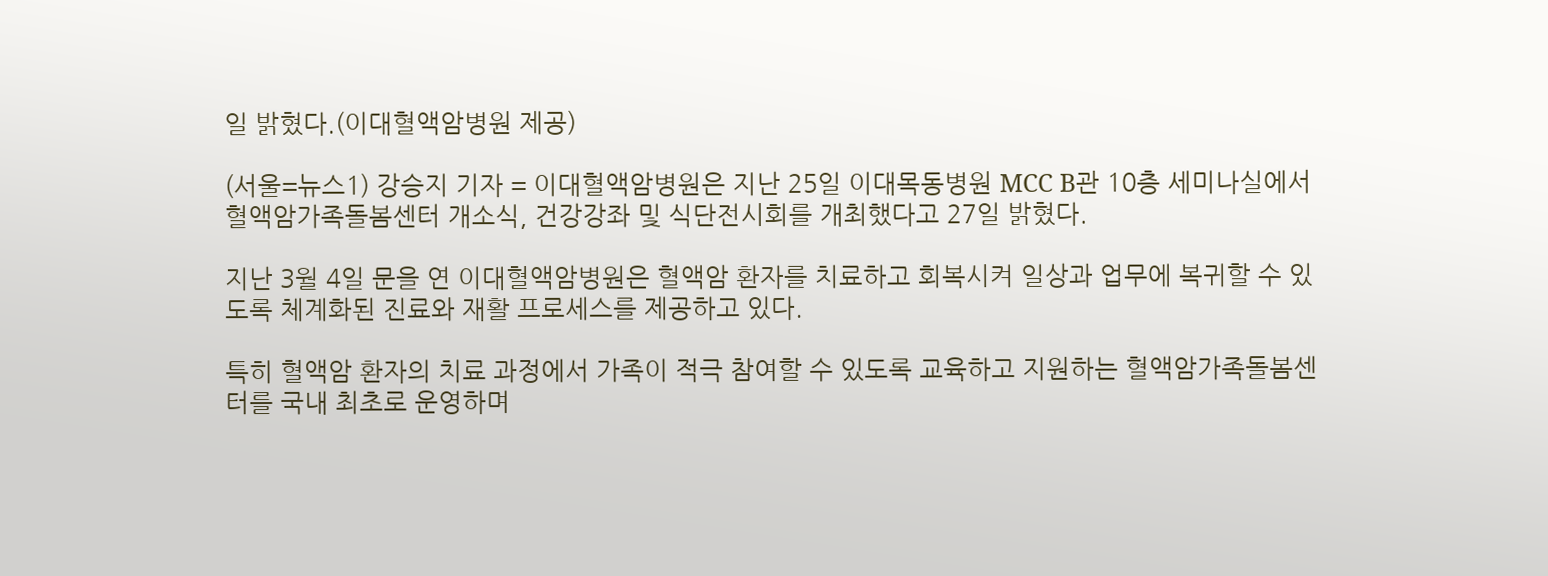일 밝혔다.(이대혈액암병원 제공)

(서울=뉴스1) 강승지 기자 = 이대혈액암병원은 지난 25일 이대목동병원 MCC B관 10층 세미나실에서 혈액암가족돌봄센터 개소식, 건강강좌 및 식단전시회를 개최했다고 27일 밝혔다.

지난 3월 4일 문을 연 이대혈액암병원은 혈액암 환자를 치료하고 회복시켜 일상과 업무에 복귀할 수 있도록 체계화된 진료와 재활 프로세스를 제공하고 있다.

특히 혈액암 환자의 치료 과정에서 가족이 적극 참여할 수 있도록 교육하고 지원하는 혈액암가족돌봄센터를 국내 최초로 운영하며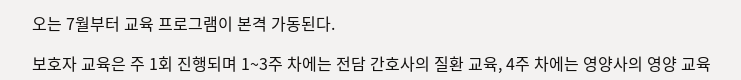오는 7월부터 교육 프로그램이 본격 가동된다.

보호자 교육은 주 1회 진행되며 1~3주 차에는 전담 간호사의 질환 교육, 4주 차에는 영양사의 영양 교육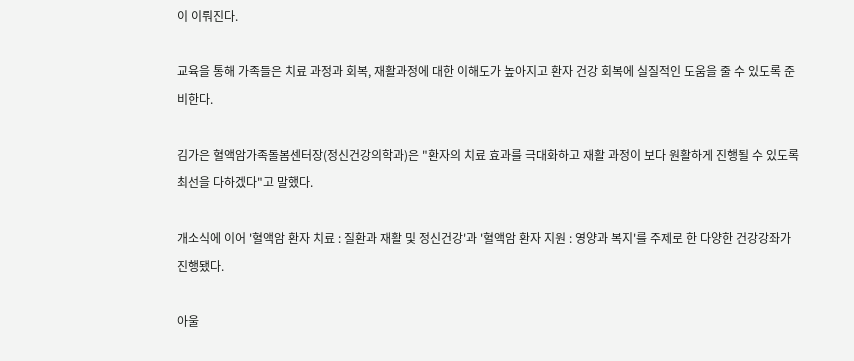이 이뤄진다.

교육을 통해 가족들은 치료 과정과 회복, 재활과정에 대한 이해도가 높아지고 환자 건강 회복에 실질적인 도움을 줄 수 있도록 준비한다.

김가은 혈액암가족돌봄센터장(정신건강의학과)은 "환자의 치료 효과를 극대화하고 재활 과정이 보다 원활하게 진행될 수 있도록 최선을 다하겠다"고 말했다.

개소식에 이어 '혈액암 환자 치료 : 질환과 재활 및 정신건강'과 '혈액암 환자 지원 : 영양과 복지'를 주제로 한 다양한 건강강좌가 진행됐다.

아울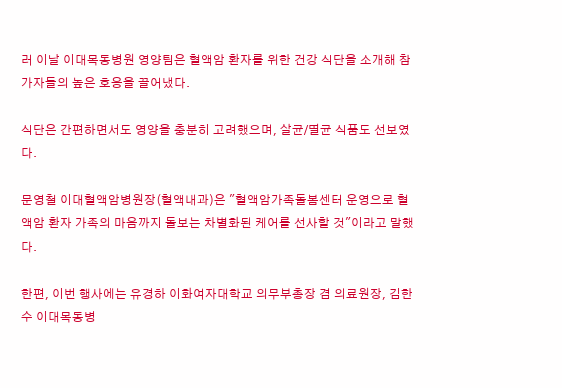러 이날 이대목동병원 영양팀은 혈액암 환자를 위한 건강 식단을 소개해 참가자들의 높은 호응을 끌어냈다.

식단은 간편하면서도 영양을 충분히 고려했으며, 살균/멸균 식품도 선보였다.

문영철 이대혈액암병원장(혈액내과)은 "혈액암가족돌봄센터 운영으로 혈액암 환자 가족의 마음까지 돌보는 차별화된 케어를 선사할 것"이라고 말했다.

한편, 이번 행사에는 유경하 이화여자대학교 의무부총장 겸 의료원장, 김한수 이대목동병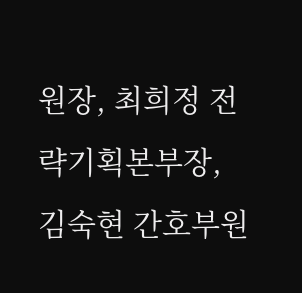원장, 최희정 전략기획본부장, 김숙현 간호부원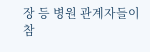장 등 병원 관계자들이 참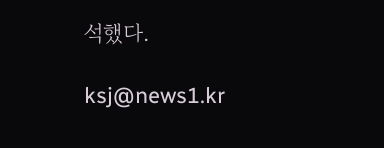석했다.

ksj@news1.kr